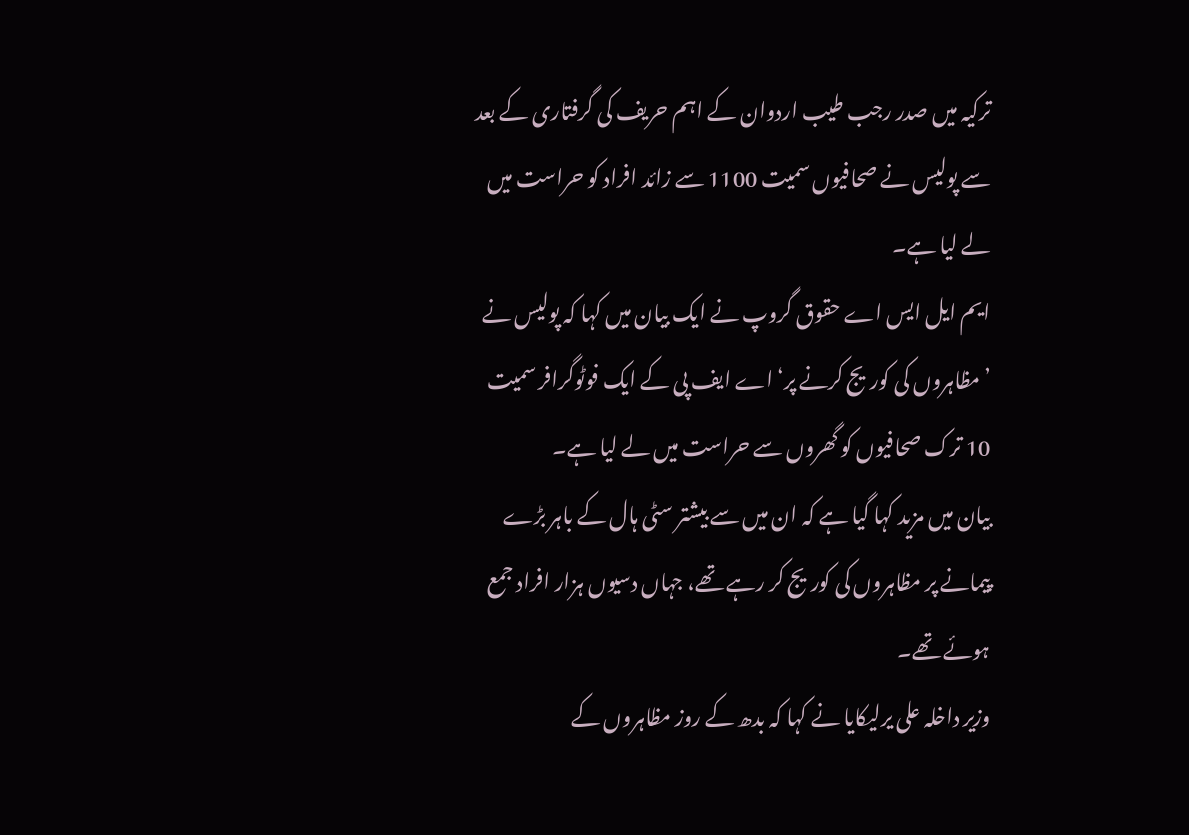ترکیہ میں صدر رجب طیب اردوان کے اہم حریف کی گرفتاری کے بعد سے پولیس نے صحافیوں سمیت 1100 سے زائد افراد کو حراست میں لے لیا ہے۔
ایم ایل ایس اے حقوق گروپ نے ایک بیان میں کہا کہ پولیس نے ’مظاہروں کی کوریج کرنے پر‘ اے ایف پی کے ایک فوٹوگرافر سمیت 10 ترک صحافیوں کو گھروں سے حراست میں لے لیا ہے۔
بیان میں مزید کہا گیا ہے کہ ان میں سے بیشتر سٹی ہال کے باہر بڑے پیمانے پر مظاہروں کی کوریج کر رہے تھے، جہاں دسیوں ہزار افراد جمع ہوئے تھے۔
وزیر داخلہ علی یرلیکایا نے کہا کہ بدھ کے روز مظاہروں کے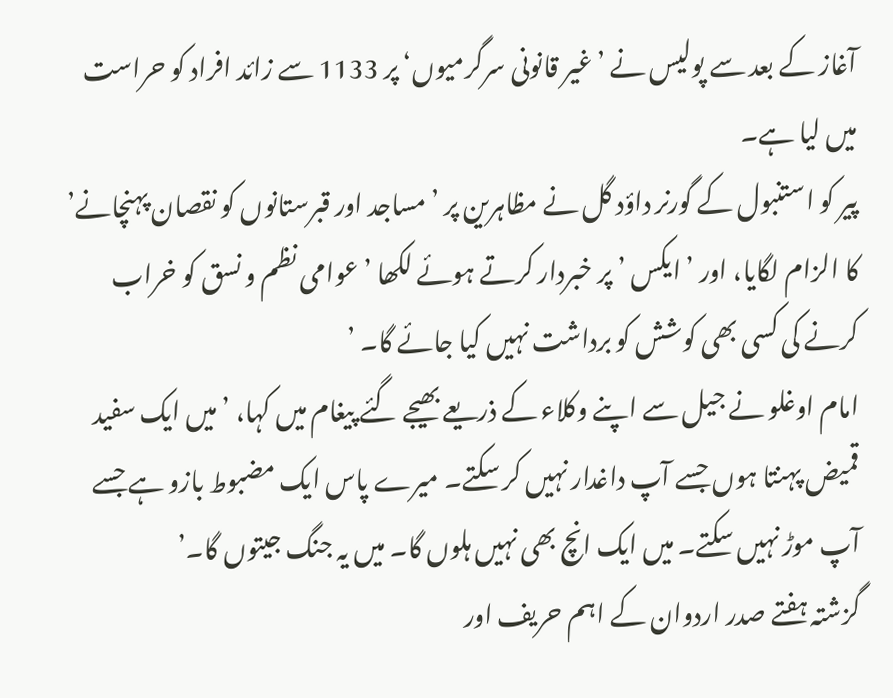آغاز کے بعد سے پولیس نے ’غیر قانونی سرگرمیوں‘ پر 1133 سے زائد افراد کو حراست میں لیا ہے۔
پیر کو استنبول کے گورنر داؤد گل نے مظاہرین پر ’ مساجد اور قبرستانوں کو نقصان پہنچانے’ کا الزام لگایا، اور ’ ایکس ’ پر خبردار کرتے ہوئے لکھا ’عوامی نظم و نسق کو خراب کرنے کی کسی بھی کوشش کو برداشت نہیں کیا جائے گا۔ ’
امام اوغلو نے جیل سے اپنے وکلاء کے ذریعے بھیجے گئے پیغام میں کہا، ’ میں ایک سفید قمیض پہنتا ہوں جسے آپ داغدار نہیں کر سکتے۔ میرے پاس ایک مضبوط بازو ہے جسے آپ موڑ نہیں سکتے۔ میں ایک انچ بھی نہیں ہلوں گا۔ میں یہ جنگ جیتوں گا۔’
گزشتہ ہفتے صدر اردوان کے اہم حریف اور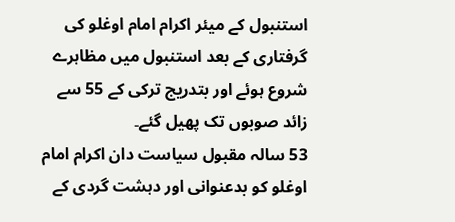استنبول کے میئر اکرام امام اوغلو کی گرفتاری کے بعد استنبول میں مظاہرے شروع ہوئے اور بتدریج ترکی کے 55 سے زائد صوبوں تک پھیل گئے۔
53 سالہ مقبول سیاست دان اکرام امام اوغلو کو بدعنوانی اور دہشت گردی کے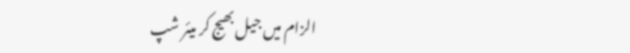الزام میں جیل بھیج کر میئر شپ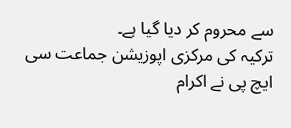سے محروم کر دیا گیا ہے۔
ترکیہ کی مرکزی اپوزیشن جماعت سی ایچ پی نے اکرام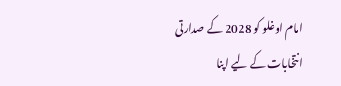امام اوغلو کو 2028 کے صدارتی انتخابات کے لیے اپنا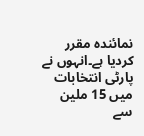نمائندہ مقرر کردیا ہے۔انہوں نے پارٹی انتخابات میں 15 ملین سے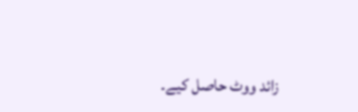زائد ووٹ حاصل کیے۔